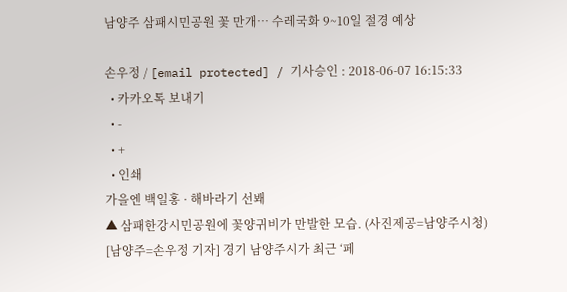남양주 삼패시민공원 꽃 만개… 수레국화 9~10일 절경 예상

손우정 / [email protected] / 기사승인 : 2018-06-07 16:15:33
  • 카카오톡 보내기
  • -
  • +
  • 인쇄
가을엔 백일홍 · 해바라기 선봬
▲ 삼패한강시민공원에 꽃양귀비가 만발한 모습. (사진제공=남양주시청)
[남양주=손우정 기자] 경기 남양주시가 최근 ‘페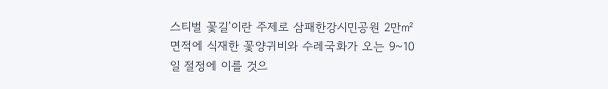스티벌 꽃길’이란 주제로 삼패한강시민공원 2만㎡ 면적에 식재한 꽃양귀비와 수레국화가 오는 9~10일 절정에 이를 것으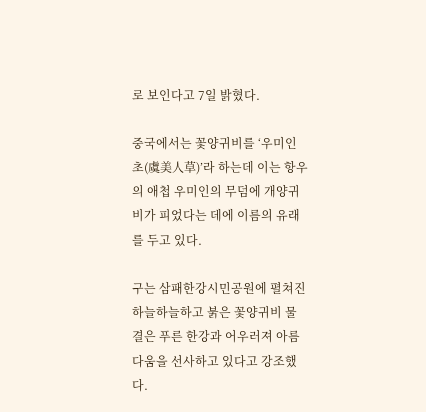로 보인다고 7일 밝혔다.

중국에서는 꽃양귀비를 ‘우미인초(虞美人草)’라 하는데 이는 항우의 애첩 우미인의 무덤에 개양귀비가 피었다는 데에 이름의 유래를 두고 있다.

구는 삼패한강시민공원에 펼쳐진 하늘하늘하고 붉은 꽃양귀비 물결은 푸른 한강과 어우러져 아름다움을 선사하고 있다고 강조했다.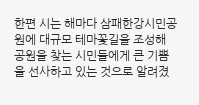한편 시는 해마다 삼패한강시민공원에 대규모 테마꽃길을 조성해 공원을 찾는 시민들에게 큰 기쁨을 선사하고 있는 것으로 알려졌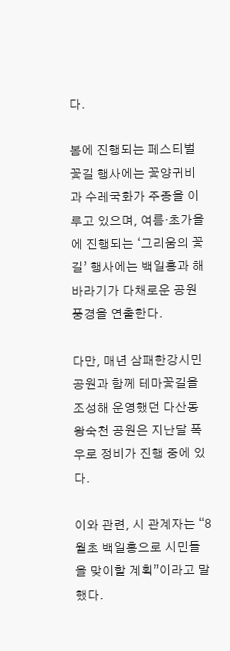다.

봄에 진행되는 페스티벌 꽃길 행사에는 꽃양귀비과 수레국화가 주종을 이루고 있으며, 여름·초가을에 진행되는 ‘그리움의 꽃길’ 행사에는 백일홍과 해바라기가 다채로운 공원풍경을 연출한다.

다만, 매년 삼패한강시민공원과 함께 테마꽃길을 조성해 운영했던 다산동 왕숙천 공원은 지난달 폭우로 정비가 진행 중에 있다.

이와 관련, 시 관계자는 “8월초 백일홍으로 시민들을 맞이할 계획”이라고 말했다.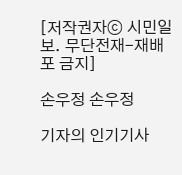[저작권자ⓒ 시민일보. 무단전재-재배포 금지]

손우정 손우정

기자의 인기기사